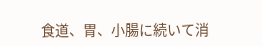食道、胃、小腸に続いて消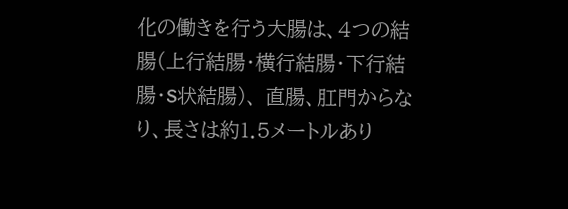化の働きを行う大腸は、4つの結腸(上行結腸・横行結腸・下行結腸・S状結腸)、 直腸、肛門からなり、長さは約1.5メートルあり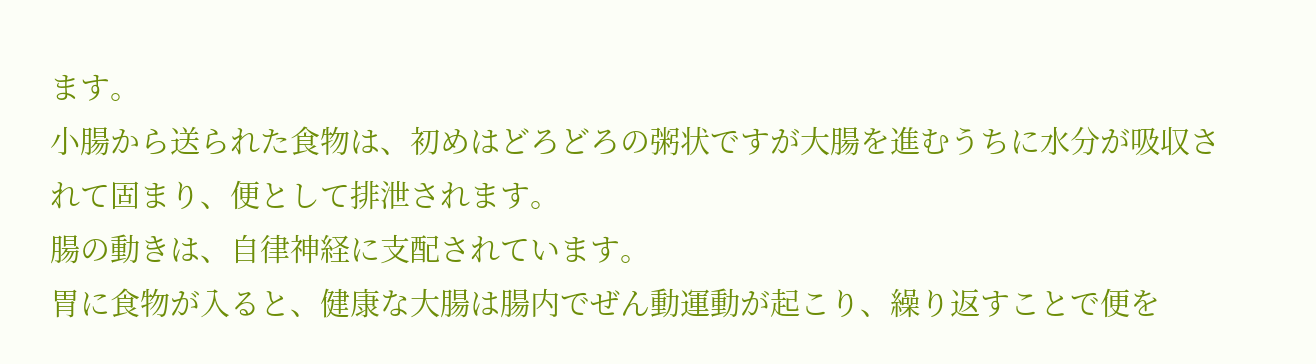ます。
小腸から送られた食物は、初めはどろどろの粥状ですが大腸を進むうちに水分が吸収されて固まり、便として排泄されます。
腸の動きは、自律神経に支配されています。
胃に食物が入ると、健康な大腸は腸内でぜん動運動が起こり、繰り返すことで便を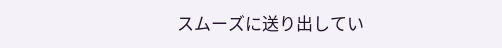スムーズに送り出してい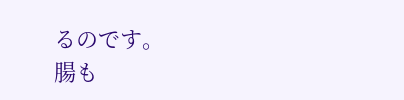るのです。
腸も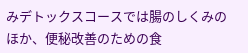みデトックスコースでは腸のしくみのほか、便秘改善のための食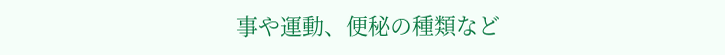事や運動、便秘の種類など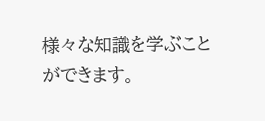様々な知識を学ぶことができます。